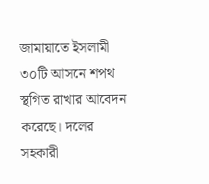জামায়াতে ইসলামী ৩০টি আসনে শপথ স্থগিত রাখার আবেদন করেছে। দলের সহকারী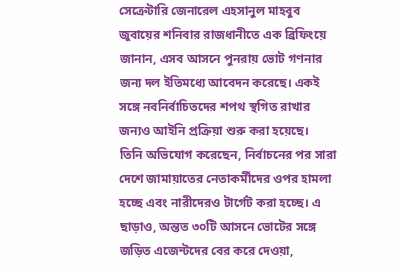সেক্রেটারি জেনারেল এহসানুল মাহবুব জুবায়ের শনিবার রাজধানীতে এক ব্রিফিংয়ে জানান, এসব আসনে পুনরায় ভোট গণনার জন্য দল ইতিমধ্যে আবেদন করেছে। একই সঙ্গে নবনির্বাচিতদের শপথ স্থগিত রাখার জন্যও আইনি প্রক্রিয়া শুরু করা হয়েছে।
তিনি অভিযোগ করেছেন, নির্বাচনের পর সারা দেশে জামায়াতের নেতাকর্মীদের ওপর হামলা হচ্ছে এবং নারীদেরও টার্গেট করা হচ্ছে। এ ছাড়াও, অন্তত ৩০টি আসনে ভোটের সঙ্গে জড়িত এজেন্টদের বের করে দেওয়া,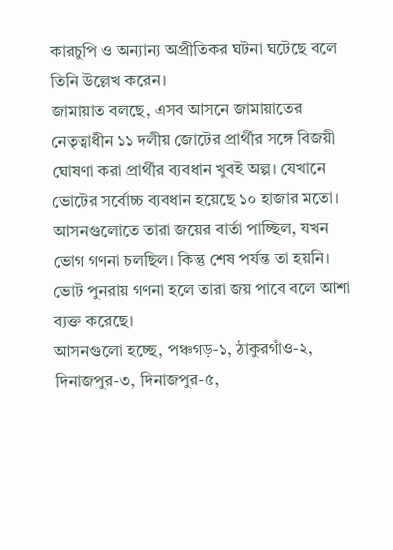কারচুপি ও অন্যান্য অপ্রীতিকর ঘটনা ঘটেছে বলে তিনি উল্লেখ করেন।
জামায়াত বলছে, এসব আসনে জামায়াতের নেতৃত্বাধীন ১১ দলীয় জোটের প্রার্থীর সঙ্গে বিজয়ী ঘোষণা করা প্রার্থীর ব্যবধান খুবই অল্প। যেখানে ভোটের সর্বোচ্চ ব্যবধান হয়েছে ১০ হাজার মতো। আসনগুলোতে তারা জয়ের বার্তা পাচ্ছিল, যখন ভোগ গণনা চলছিল। কিন্তু শেষ পর্যন্ত তা হয়নি। ভোট পুনরায় গণনা হলে তারা জয় পাবে বলে আশা ব্যক্ত করেছে।
আসনগুলো হচ্ছে, পঞ্চগড়-১, ঠাকুরগাঁও-২, দিনাজপুর-৩, দিনাজপুর-৫,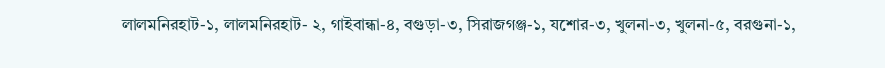লালমনিরহাট-১, লালমনিরহাট- ২, গাইবান্ধা-৪, বগুড়া-৩, সিরাজগঞ্জ-১, যশোর-৩, খুলনা-৩, খুলনা-৫, বরগুনা-১,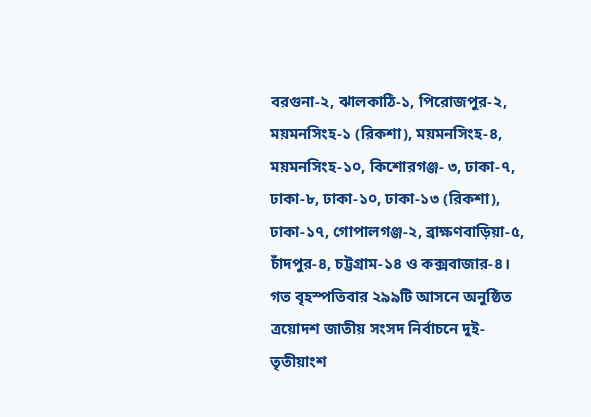বরগুনা-২, ঝালকাঠি-১, পিরোজপুর-২, ময়মনসিংহ-১ (রিকশা), ময়মনসিংহ-৪, ময়মনসিংহ-১০, কিশোরগঞ্জ- ৩, ঢাকা-৭, ঢাকা-৮, ঢাকা-১০, ঢাকা-১৩ (রিকশা), ঢাকা-১৭, গোপালগঞ্জ-২, ব্রাক্ষণবাড়িয়া-৫, চাঁদপুর-৪, চট্টগ্রাম-১৪ ও কক্সবাজার-৪।
গত বৃহস্পতিবার ২৯৯টি আসনে অনুষ্ঠিত ত্রয়োদশ জাতীয় সংসদ নির্বাচনে দুই-তৃতীয়াংশ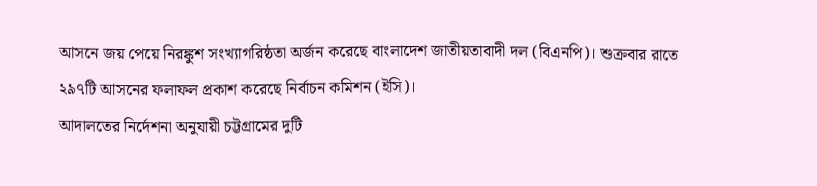আসনে জয় পেয়ে নিরঙ্কুশ সংখ্যাগরিষ্ঠতা অর্জন করেছে বাংলাদেশ জাতীয়তাবাদী দল (বিএনপি)। শুক্রবার রাতে ২৯৭টি আসনের ফলাফল প্রকাশ করেছে নির্বাচন কমিশন (ইসি)।
আদালতের নির্দেশনা অনুযায়ী চট্টগ্রামের দুটি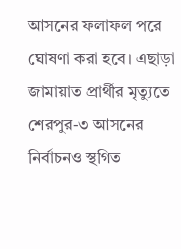আসনের ফলাফল পরে ঘোষণা করা হবে। এছাড়া জামায়াত প্রার্থীর মৃত্যুতে শেরপুর-৩ আসনের নির্বাচনও স্থগিত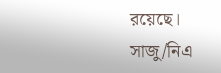রয়েছে।
সাজু/নিএ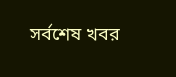সর্বশেষ খবর